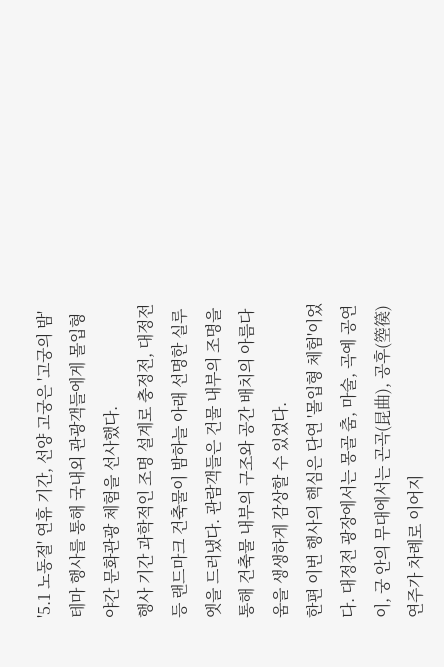'5.1 노동절' 연휴 기간, 선양 고궁은 '고궁의 밤' 테마 행사를 통해 국내외 관광객들에게 몰입형 야간 문화관광 체험을 선사했다.
행사 기간 과학적인 조명 설계로 충정전, 대정전 등 랜드마크 건축물이 밤하늘 아래 선명한 실루엣을 드러냈다. 관람객들은 건물 내부의 조명을 통해 건축물 내부의 구조와 공간 배치의 아름다움을 생생하게 감상할 수 있었다.
한편 이번 행사의 핵심은 단연 '몰입형 체험'이었다. 대정전 광장에서는 몽골 춤, 마술, 곡예 공연이, 궁 안의 무대에서는 곤곡(昆曲), 공후(箜篌) 연주가 차례로 이어지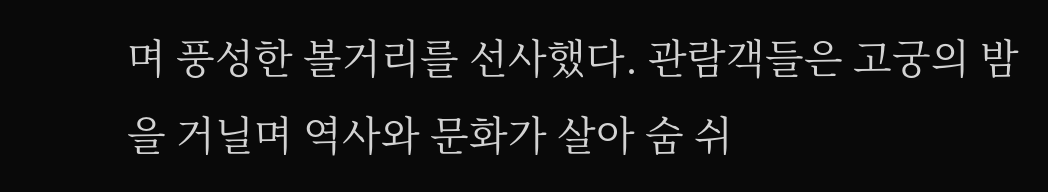며 풍성한 볼거리를 선사했다. 관람객들은 고궁의 밤을 거닐며 역사와 문화가 살아 숨 쉬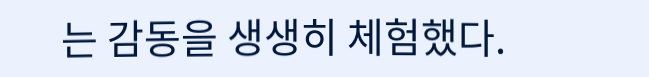는 감동을 생생히 체험했다.